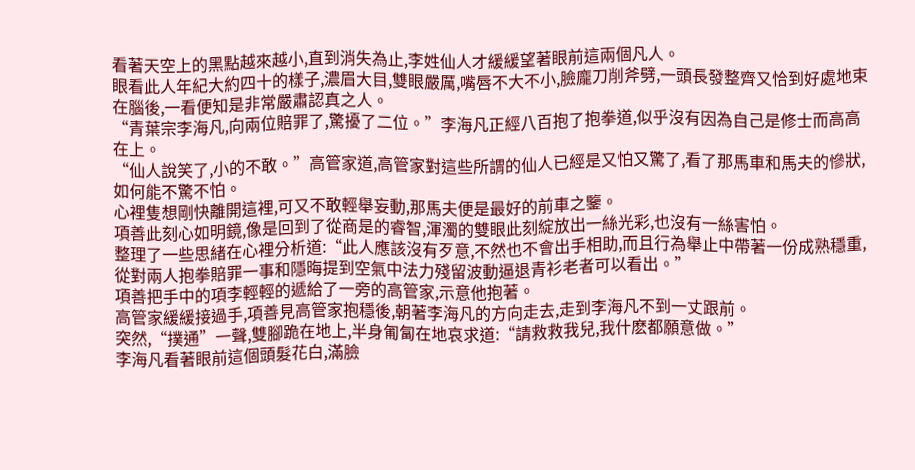看著天空上的黑點越來越小,直到消失為止,李姓仙人才緩緩望著眼前這兩個凡人。
眼看此人年紀大約四十的樣子,濃眉大目,雙眼嚴厲,嘴唇不大不小,臉龐刀削斧劈,一頭長發整齊又恰到好處地束在腦後,一看便知是非常嚴肅認真之人。
“青葉宗李海凡,向兩位賠罪了,驚擾了二位。”李海凡正經八百抱了抱拳道,似乎沒有因為自己是修士而高高在上。
“仙人說笑了,小的不敢。”高管家道,高管家對這些所謂的仙人已經是又怕又驚了,看了那馬車和馬夫的慘狀,如何能不驚不怕。
心裡隻想剛快離開這裡,可又不敢輕舉妄動,那馬夫便是最好的前車之鑒。
項善此刻心如明鏡,像是回到了從商是的睿智,渾濁的雙眼此刻綻放出一絲光彩,也沒有一絲害怕。
整理了一些思緒在心裡分析道:“此人應該沒有歹意,不然也不會出手相助,而且行為舉止中帶著一份成熟穩重,從對兩人抱拳賠罪一事和隱晦提到空氣中法力殘留波動逼退青衫老者可以看出。”
項善把手中的項李輕輕的遞給了一旁的高管家,示意他抱著。
高管家緩緩接過手,項善見高管家抱穩後,朝著李海凡的方向走去,走到李海凡不到一丈跟前。
突然,“撲通”一聲,雙腳跪在地上,半身匍匐在地哀求道:“請救救我兒,我什麽都願意做。”
李海凡看著眼前這個頭髮花白,滿臉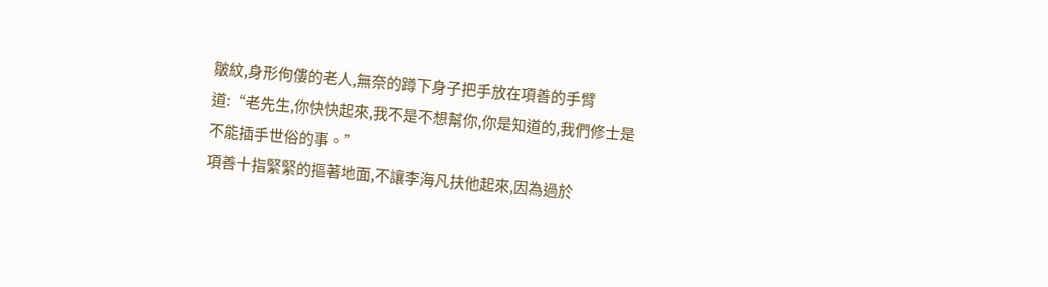皺紋,身形佝僂的老人,無奈的蹲下身子把手放在項善的手臂道:“老先生,你快快起來,我不是不想幫你,你是知道的,我們修士是不能插手世俗的事。”
項善十指緊緊的摳著地面,不讓李海凡扶他起來,因為過於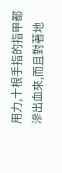用力,十根手指的指甲都滲出血來,而且對著地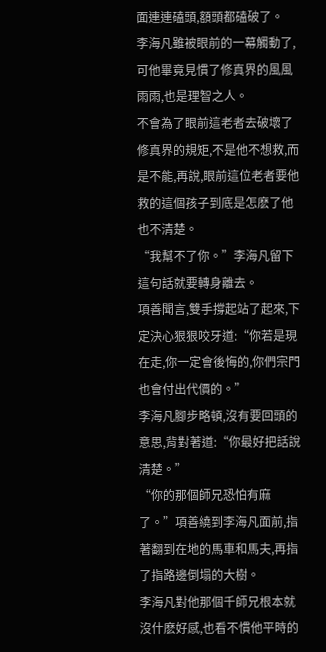面連連磕頭,額頭都磕破了。
李海凡雖被眼前的一幕觸動了,可他畢竟見慣了修真界的風風雨雨,也是理智之人。
不會為了眼前這老者去破壞了修真界的規矩,不是他不想救,而是不能,再說,眼前這位老者要他救的這個孩子到底是怎麽了他也不清楚。
“我幫不了你。”李海凡留下這句話就要轉身離去。
項善聞言,雙手撐起站了起來,下定決心狠狠咬牙道:“你若是現在走,你一定會後悔的,你們宗門也會付出代價的。”
李海凡腳步略頓,沒有要回頭的意思,背對著道:“你最好把話說清楚。”
“你的那個師兄恐怕有麻了。”項善繞到李海凡面前,指著翻到在地的馬車和馬夫,再指了指路邊倒塌的大樹。
李海凡對他那個千師兄根本就沒什麽好感,也看不慣他平時的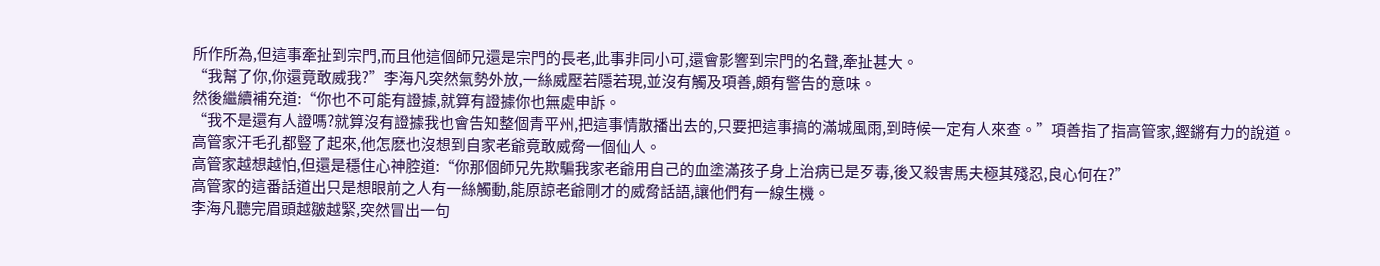所作所為,但這事牽扯到宗門,而且他這個師兄還是宗門的長老,此事非同小可,還會影響到宗門的名聲,牽扯甚大。
“我幫了你,你還竟敢威我?”李海凡突然氣勢外放,一絲威壓若隱若現,並沒有觸及項善,頗有警告的意味。
然後繼續補充道:“你也不可能有證據,就算有證據你也無處申訴。
“我不是還有人證嗎?就算沒有證據我也會告知整個青平州,把這事情散播出去的,只要把這事搞的滿城風雨,到時候一定有人來查。”項善指了指高管家,鏗鏘有力的說道。
高管家汗毛孔都豎了起來,他怎麽也沒想到自家老爺竟敢威脅一個仙人。
高管家越想越怕,但還是穩住心神腔道:“你那個師兄先欺騙我家老爺用自己的血塗滿孩子身上治病已是歹毒,後又殺害馬夫極其殘忍,良心何在?”
高管家的這番話道出只是想眼前之人有一絲觸動,能原諒老爺剛才的威脅話語,讓他們有一線生機。
李海凡聽完眉頭越皺越緊,突然冒出一句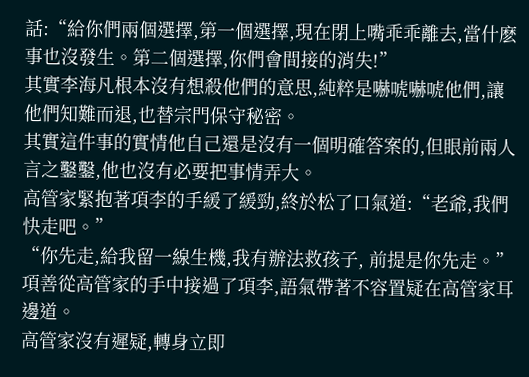話:“給你們兩個選擇,第一個選擇,現在閉上嘴乖乖離去,當什麽事也沒發生。第二個選擇,你們會間接的消失!”
其實李海凡根本沒有想殺他們的意思,純粹是嚇唬嚇唬他們,讓他們知難而退,也替宗門保守秘密。
其實這件事的實情他自己還是沒有一個明確答案的,但眼前兩人言之鑿鑿,他也沒有必要把事情弄大。
高管家緊抱著項李的手緩了緩勁,終於松了口氣道:“老爺,我們快走吧。”
“你先走,給我留一線生機,我有辦法救孩子, 前提是你先走。”項善從高管家的手中接過了項李,語氣帶著不容置疑在高管家耳邊道。
高管家沒有遲疑,轉身立即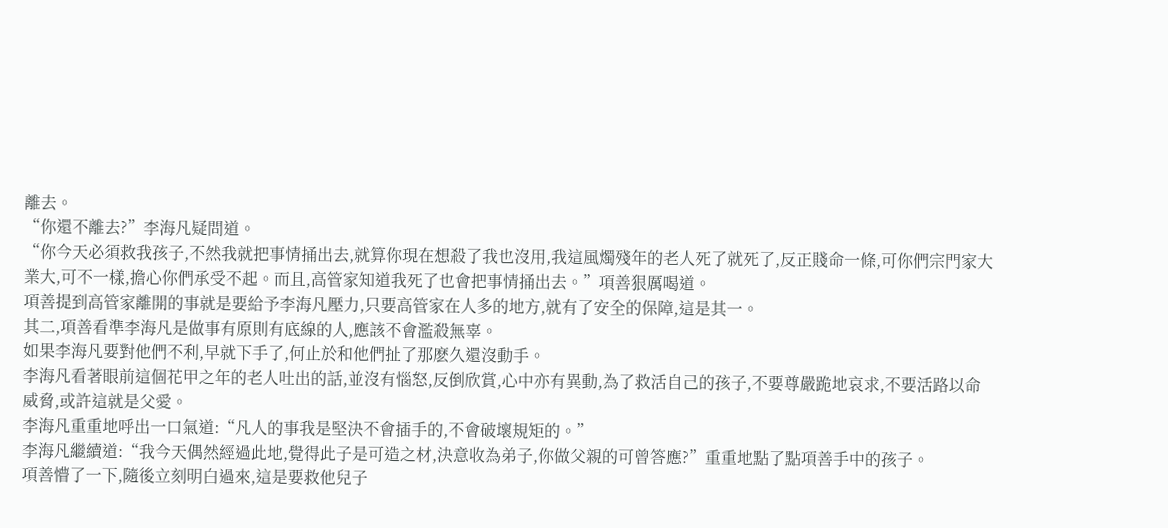離去。
“你還不離去?”李海凡疑問道。
“你今天必須救我孩子,不然我就把事情捅出去,就算你現在想殺了我也沒用,我這風燭殘年的老人死了就死了,反正賤命一條,可你們宗門家大業大,可不一樣,擔心你們承受不起。而且,高管家知道我死了也會把事情捅出去。”項善狠厲喝道。
項善提到高管家離開的事就是要給予李海凡壓力,只要高管家在人多的地方,就有了安全的保障,這是其一。
其二,項善看準李海凡是做事有原則有底線的人,應該不會濫殺無辜。
如果李海凡要對他們不利,早就下手了,何止於和他們扯了那麽久還沒動手。
李海凡看著眼前這個花甲之年的老人吐出的話,並沒有惱怒,反倒欣賞,心中亦有異動,為了救活自己的孩子,不要尊嚴跪地哀求,不要活路以命威脅,或許這就是父愛。
李海凡重重地呼出一口氣道:“凡人的事我是堅決不會插手的,不會破壞規矩的。”
李海凡繼續道:“我今天偶然經過此地,覺得此子是可造之材,決意收為弟子,你做父親的可曾答應?”重重地點了點項善手中的孩子。
項善懵了一下,隨後立刻明白過來,這是要救他兒子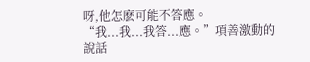呀,他怎麽可能不答應。
“我...我...我答...應。”項善激動的說話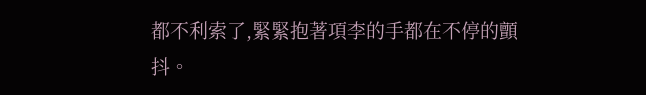都不利索了,緊緊抱著項李的手都在不停的顫抖。